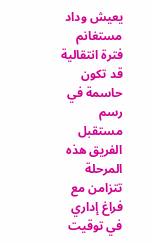يعيش وداد مستغانم فترة انتقالية قد تكون حاسمة في رسم مستقبل الفريق هذه المرحلة تتزامن مع فراغ إداري في توقيت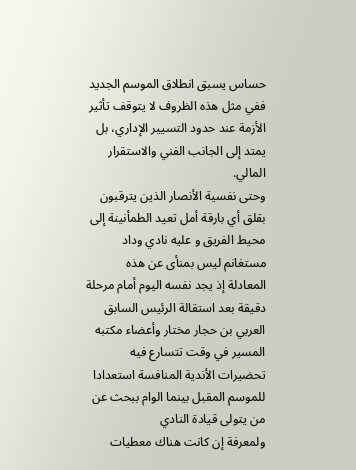حساس يسبق انطلاق الموسم الجديد ففي مثل هذه الظروف لا يتوقف تأثير الأزمة عند حدود التسيير الإداري، بل يمتد إلى الجانب الفني والاستقرار المالي.
وحتى نفسية الأنصار الذين يترقبون بقلق أي بارقة أمل تعيد الطمأنينة إلى محيط الفريق و عليه نادي وداد مستغانم ليس بمنأى عن هذه المعادلة إذ يجد نفسه اليوم أمام مرحلة دقيقة بعد استقالة الرئيس السابق العربي بن حجار مختار وأعضاء مكتبه المسير في وقت تتسارع فيه تحضيرات الأندية المنافسة استعدادا للموسم المقبل بينما الوام ببحث عن من يتولى قيادة النادي
ولمعرفة إن كانت هناك معطيات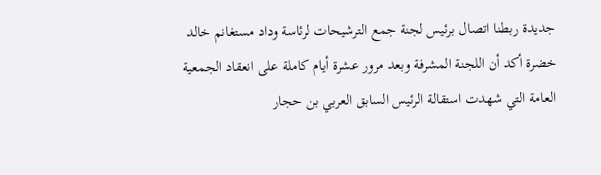جديدة ربطنا اتصال برئيس لجنة جمع الترشيحات لرئاسة وداد مستغانم خالد خضرة أكد أن اللجنة المشرفة وبعد مرور عشرة أيام كاملة على انعقاد الجمعية العامة التي شهدت استقالة الرئيس السابق العربي بن حجار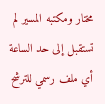مختار ومكتبه المسير لم تستقبل إلى حد الساعة أي ملف رسمي للترشح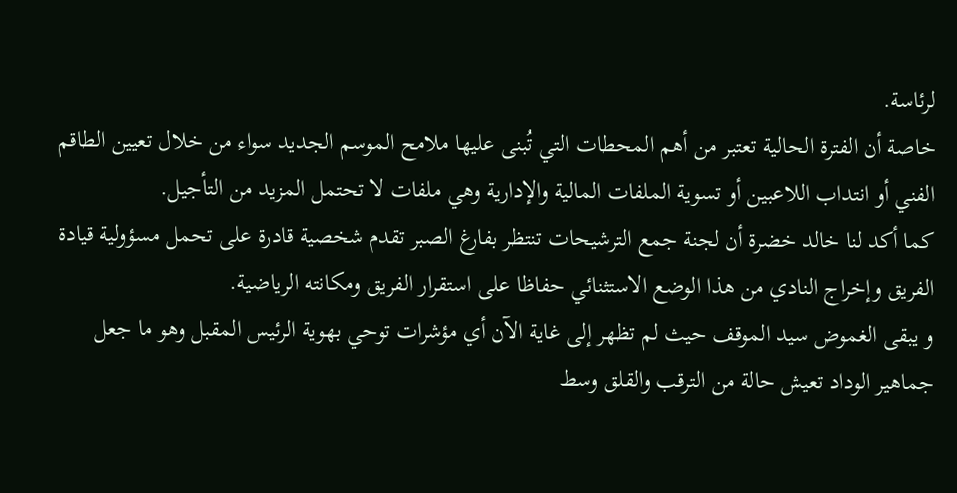لرئاسة.
خاصة أن الفترة الحالية تعتبر من أهم المحطات التي تُبنى عليها ملامح الموسم الجديد سواء من خلال تعيين الطاقم الفني أو انتداب اللاعبين أو تسوية الملفات المالية والإدارية وهي ملفات لا تحتمل المزيد من التأجيل.
كما أكد لنا خالد خضرة أن لجنة جمع الترشيحات تنتظر بفارغ الصبر تقدم شخصية قادرة على تحمل مسؤولية قيادة الفريق وإخراج النادي من هذا الوضع الاستثنائي حفاظا على استقرار الفريق ومكانته الرياضية.
و يبقى الغموض سيد الموقف حيث لم تظهر إلى غاية الآن أي مؤشرات توحي بهوية الرئيس المقبل وهو ما جعل جماهير الوداد تعيش حالة من الترقب والقلق وسط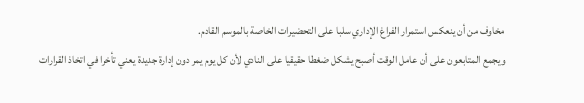مخاوف من أن ينعكس استمرار الفراغ الإداري سلبا على التحضيرات الخاصة بالموسم القادم.
ويجمع المتابعون على أن عامل الوقت أصبح يشكل ضغطا حقيقيا على النادي لأن كل يوم يمر دون إدارة جديدة يعني تأخرا في اتخاذ القرارات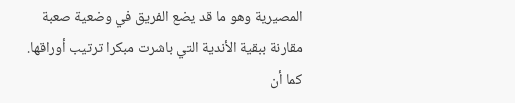المصيرية وهو ما قد يضع الفريق في وضعية صعبة مقارنة ببقية الأندية التي باشرت مبكرا ترتيب أوراقها.
كما أن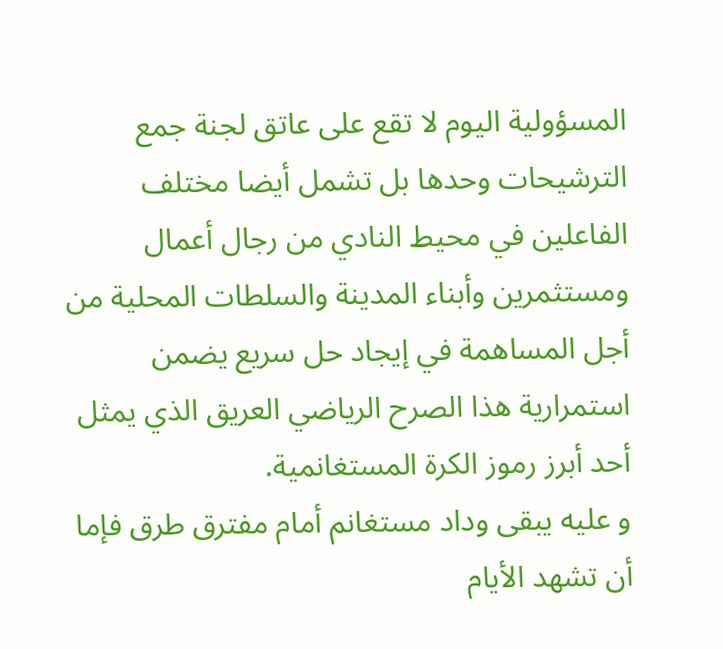المسؤولية اليوم لا تقع على عاتق لجنة جمع الترشيحات وحدها بل تشمل أيضا مختلف الفاعلين في محيط النادي من رجال أعمال ومستثمرين وأبناء المدينة والسلطات المحلية من أجل المساهمة في إيجاد حل سريع يضمن استمرارية هذا الصرح الرياضي العريق الذي يمثل أحد أبرز رموز الكرة المستغانمية.
و عليه يبقى وداد مستغانم أمام مفترق طرق فإما أن تشهد الأيام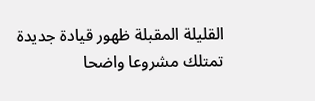القليلة المقبلة ظهور قيادة جديدة تمتلك مشروعا واضحا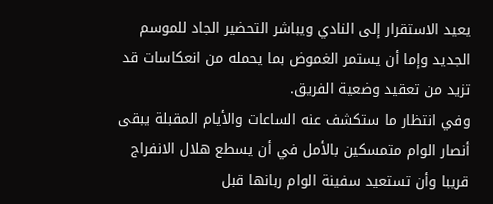يعيد الاستقرار إلى النادي ويباشر التحضير الجاد للموسم الجديد وإما أن يستمر الغموض بما يحمله من انعكاسات قد تزيد من تعقيد وضعية الفريق.
وفي انتظار ما ستكشف عنه الساعات والأيام المقبلة يبقى أنصار الوام متمسكين بالأمل في أن يسطع هلال الانفراج قريبا وأن تستعيد سفينة الوام ربانها قبل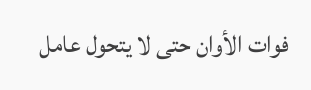فوات الأوان حتى لا يتحول عامل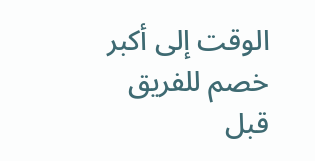الوقت إلى أكبر خصم للفريق قبل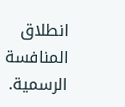انطلاق المنافسة الرسمية.